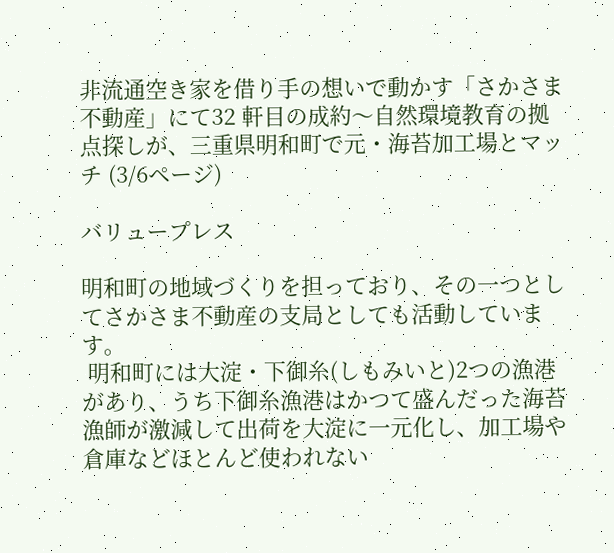非流通空き家を借り手の想いで動かす「さかさま不動産」にて32 軒目の成約〜自然環境教育の拠点探しが、三重県明和町で元・海苔加工場とマッチ (3/6ページ)

バリュープレス

明和町の地域づくりを担っており、その一つとしてさかさま不動産の支局としても活動しています。
 明和町には大淀・下御糸(しもみいと)2つの漁港があり、うち下御糸漁港はかつて盛んだった海苔漁師が激減して出荷を大淀に一元化し、加工場や倉庫などほとんど使われない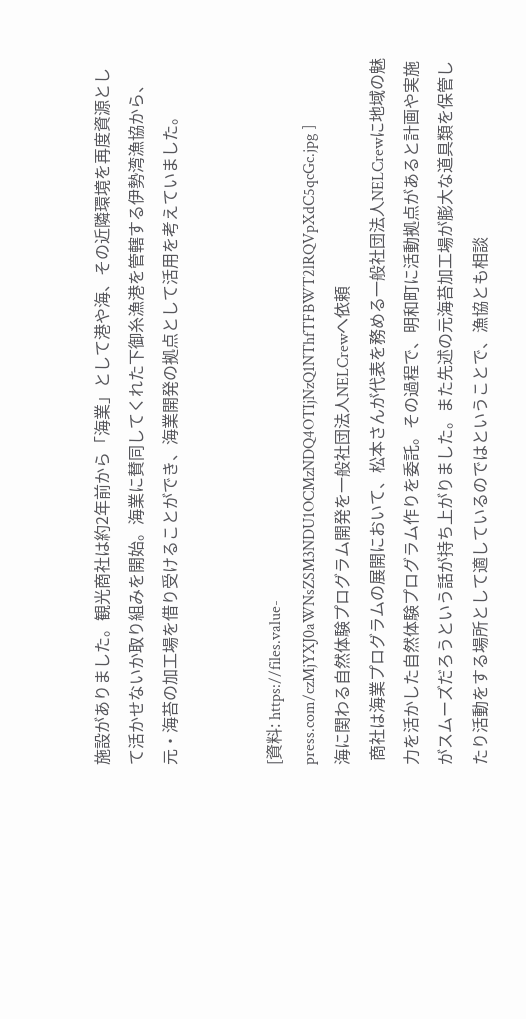施設がありました。観光商社は約2年前から「海業」として港や海、その近隣環境を再度資源として活かせないか取り組みを開始。海業に賛同してくれた下御糸漁港を管轄する伊勢湾漁協から、元・海苔の加工場を借り受けることができ、海業開発の拠点として活用を考えていました。


[資料: https://files.value-press.com/czMjYXJ0aWNsZSM3NDU1OCMzNDQ4OTIjNzQ1NThfTFBWT2lRQVpXdC5qcGc.jpg ]
海に関わる自然体験プログラム開発を一般社団法人NELCrewへ依頼
 商社は海業プログラムの展開において、松本さんが代表を務める一般社団法人NELCrewに地域の魅力を活かした自然体験プログラム作りを委託。その過程で、明和町に活動拠点があると計画や実施がスムーズだろうという話が持ち上がりました。また先述の元海苔加工場が膨大な道具類を保管したり活動をする場所として適しているのではということで、漁協とも相談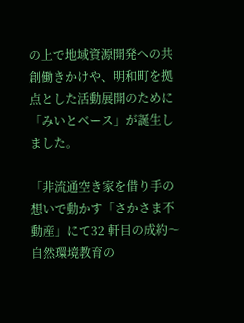の上で地域資源開発への共創働きかけや、明和町を拠点とした活動展開のために「みいとベース」が誕生しました。

「非流通空き家を借り手の想いで動かす「さかさま不動産」にて32 軒目の成約〜自然環境教育の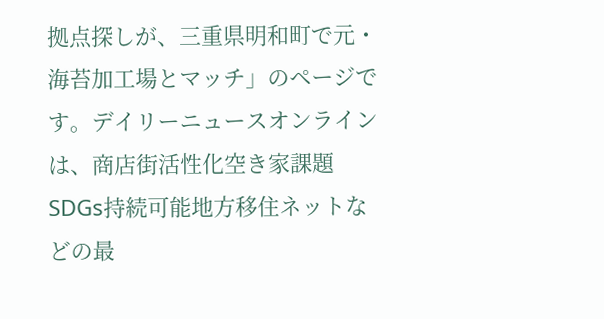拠点探しが、三重県明和町で元・海苔加工場とマッチ」のページです。デイリーニュースオンラインは、商店街活性化空き家課題SDGs持続可能地方移住ネットなどの最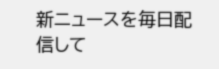新ニュースを毎日配信して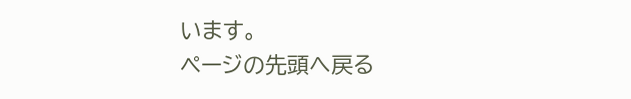います。
ページの先頭へ戻る